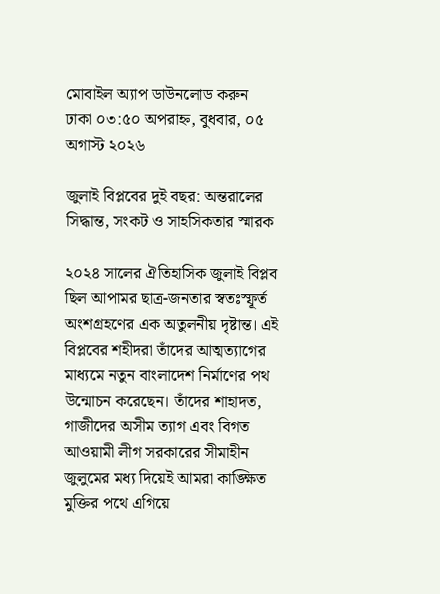মোবাইল অ্যাপ ডাউনলোড করুন
ঢাকা ০৩:৫০ অপরাহ্ন, বুধবার, ০৫ অগাস্ট ২০২৬

জুলাই বিপ্লবের দুই বছর: অন্তরালের সিদ্ধান্ত, সংকট ও সাহসিকতার স্মারক

২০২৪ সালের ঐতিহাসিক জুলাই বিপ্লব ছিল আপামর ছাত্র-জনতার স্বতঃস্ফূর্ত অংশগ্রহণের এক অতুলনীয় দৃষ্টান্ত। এই বিপ্লবের শহীদরা তাঁদের আত্মত্যাগের মাধ্যমে নতুন বাংলাদেশ নির্মাণের পথ উন্মোচন করেছেন। তাঁদের শাহাদত, গাজীদের অসীম ত্যাগ এবং বিগত আওয়ামী লীগ সরকারের সীমাহীন জুলুমের মধ্য দিয়েই আমরা কাঙ্ক্ষিত মুক্তির পথে এগিয়ে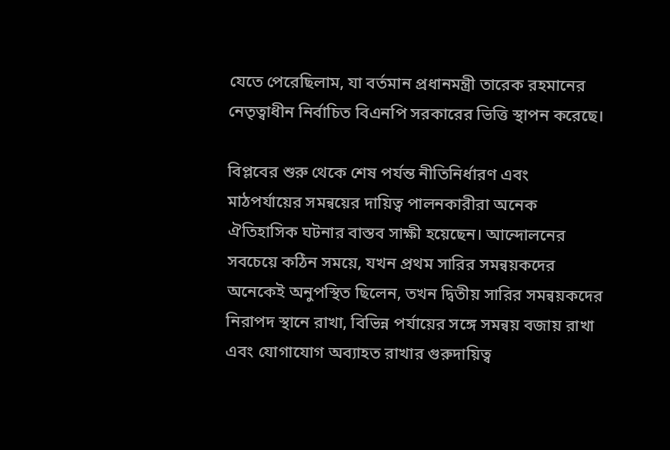যেতে পেরেছিলাম, যা বর্তমান প্রধানমন্ত্রী তারেক রহমানের নেতৃত্বাধীন নির্বাচিত বিএনপি সরকারের ভিত্তি স্থাপন করেছে।

বিপ্লবের শুরু থেকে শেষ পর্যন্ত নীতিনির্ধারণ এবং মাঠপর্যায়ের সমন্বয়ের দায়িত্ব পালনকারীরা অনেক ঐতিহাসিক ঘটনার বাস্তব সাক্ষী হয়েছেন। আন্দোলনের সবচেয়ে কঠিন সময়ে, যখন প্রথম সারির সমন্বয়কদের অনেকেই অনুপস্থিত ছিলেন, তখন দ্বিতীয় সারির সমন্বয়কদের নিরাপদ স্থানে রাখা, বিভিন্ন পর্যায়ের সঙ্গে সমন্বয় বজায় রাখা এবং যোগাযোগ অব্যাহত রাখার গুরুদায়িত্ব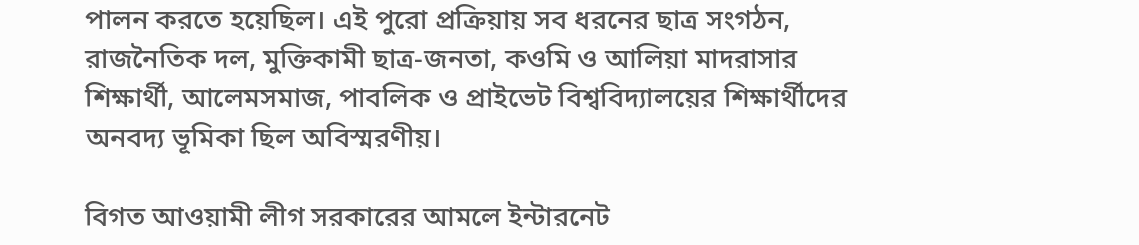পালন করতে হয়েছিল। এই পুরো প্রক্রিয়ায় সব ধরনের ছাত্র সংগঠন, রাজনৈতিক দল, মুক্তিকামী ছাত্র-জনতা, কওমি ও আলিয়া মাদরাসার শিক্ষার্থী, আলেমসমাজ, পাবলিক ও প্রাইভেট বিশ্ববিদ্যালয়ের শিক্ষার্থীদের অনবদ্য ভূমিকা ছিল অবিস্মরণীয়।

বিগত আওয়ামী লীগ সরকারের আমলে ইন্টারনেট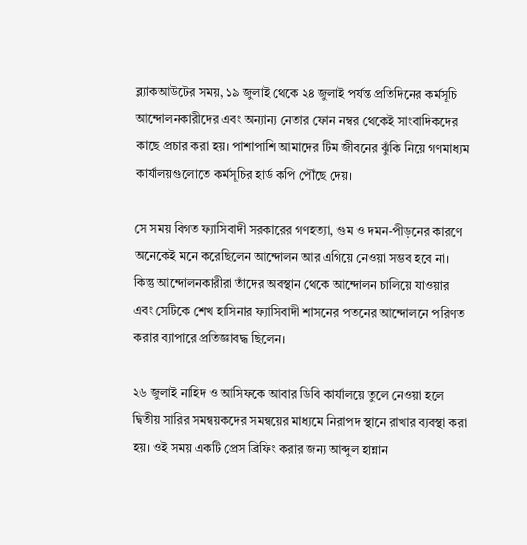ব্ল্যাকআউটের সময়, ১৯ জুলাই থেকে ২৪ জুলাই পর্যন্ত প্রতিদিনের কর্মসূচি আন্দোলনকারীদের এবং অন্যান্য নেতার ফোন নম্বর থেকেই সাংবাদিকদের কাছে প্রচার করা হয়। পাশাপাশি আমাদের টিম জীবনের ঝুঁকি নিয়ে গণমাধ্যম কার্যালয়গুলোতে কর্মসূচির হার্ড কপি পৌঁছে দেয়।

সে সময় বিগত ফ্যাসিবাদী সরকারের গণহত্যা, গুম ও দমন-পীড়নের কারণে অনেকেই মনে করেছিলেন আন্দোলন আর এগিয়ে নেওয়া সম্ভব হবে না। কিন্তু আন্দোলনকারীরা তাঁদের অবস্থান থেকে আন্দোলন চালিয়ে যাওয়ার এবং সেটিকে শেখ হাসিনার ফ্যাসিবাদী শাসনের পতনের আন্দোলনে পরিণত করার ব্যাপারে প্রতিজ্ঞাবদ্ধ ছিলেন।

২৬ জুলাই নাহিদ ও আসিফকে আবার ডিবি কার্যালয়ে তুলে নেওয়া হলে দ্বিতীয় সারির সমন্বয়কদের সমন্বয়ের মাধ্যমে নিরাপদ স্থানে রাখার ব্যবস্থা করা হয়। ওই সময় একটি প্রেস ব্রিফিং করার জন্য আব্দুল হান্নান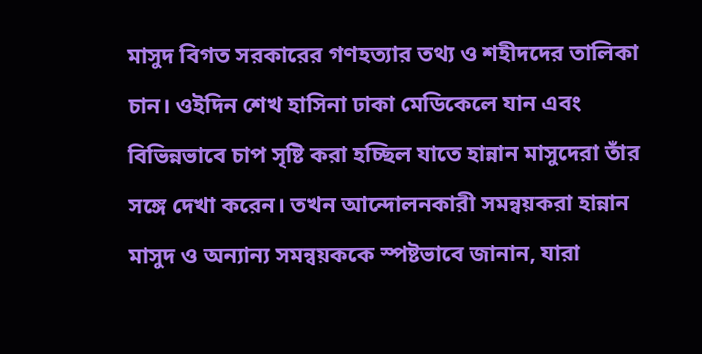মাসুদ বিগত সরকারের গণহত্যার তথ্য ও শহীদদের তালিকা চান। ওইদিন শেখ হাসিনা ঢাকা মেডিকেলে যান এবং বিভিন্নভাবে চাপ সৃষ্টি করা হচ্ছিল যাতে হান্নান মাসুদেরা তাঁর সঙ্গে দেখা করেন। তখন আন্দোলনকারী সমন্বয়করা হান্নান মাসুদ ও অন্যান্য সমন্বয়ককে স্পষ্টভাবে জানান, যারা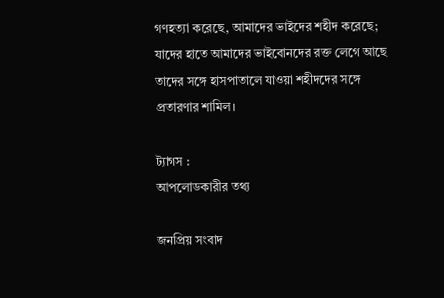গণহত্যা করেছে, আমাদের ভাইদের শহীদ করেছে; যাদের হাতে আমাদের ভাইবোনদের রক্ত লেগে আছে তাদের সঙ্গে হাসপাতালে যাওয়া শহীদদের সঙ্গে প্রতারণার শামিল।

ট্যাগস :
আপলোডকারীর তথ্য

জনপ্রিয় সংবাদ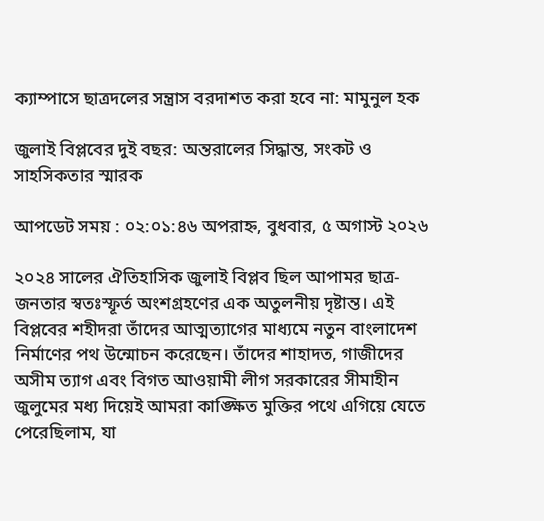ক্যাম্পাসে ছাত্রদলের সন্ত্রাস বরদাশত করা হবে না: মামুনুল হক

জুলাই বিপ্লবের দুই বছর: অন্তরালের সিদ্ধান্ত, সংকট ও সাহসিকতার স্মারক

আপডেট সময় : ০২:০১:৪৬ অপরাহ্ন, বুধবার, ৫ অগাস্ট ২০২৬

২০২৪ সালের ঐতিহাসিক জুলাই বিপ্লব ছিল আপামর ছাত্র-জনতার স্বতঃস্ফূর্ত অংশগ্রহণের এক অতুলনীয় দৃষ্টান্ত। এই বিপ্লবের শহীদরা তাঁদের আত্মত্যাগের মাধ্যমে নতুন বাংলাদেশ নির্মাণের পথ উন্মোচন করেছেন। তাঁদের শাহাদত, গাজীদের অসীম ত্যাগ এবং বিগত আওয়ামী লীগ সরকারের সীমাহীন জুলুমের মধ্য দিয়েই আমরা কাঙ্ক্ষিত মুক্তির পথে এগিয়ে যেতে পেরেছিলাম, যা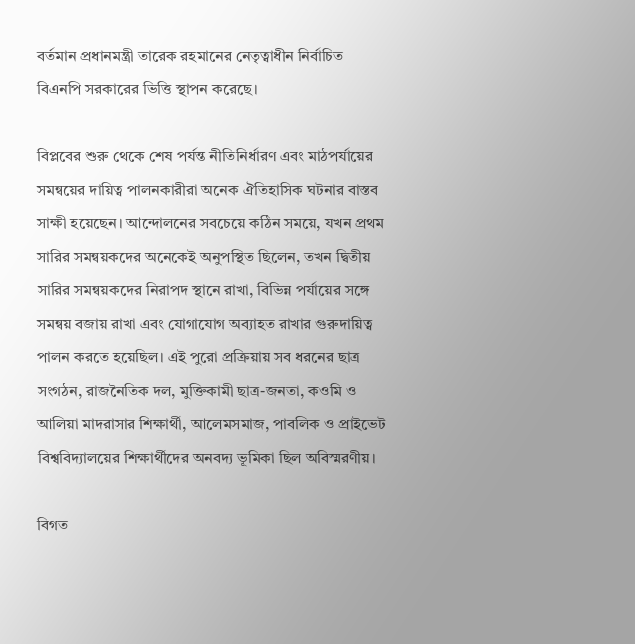বর্তমান প্রধানমন্ত্রী তারেক রহমানের নেতৃত্বাধীন নির্বাচিত বিএনপি সরকারের ভিত্তি স্থাপন করেছে।

বিপ্লবের শুরু থেকে শেষ পর্যন্ত নীতিনির্ধারণ এবং মাঠপর্যায়ের সমন্বয়ের দায়িত্ব পালনকারীরা অনেক ঐতিহাসিক ঘটনার বাস্তব সাক্ষী হয়েছেন। আন্দোলনের সবচেয়ে কঠিন সময়ে, যখন প্রথম সারির সমন্বয়কদের অনেকেই অনুপস্থিত ছিলেন, তখন দ্বিতীয় সারির সমন্বয়কদের নিরাপদ স্থানে রাখা, বিভিন্ন পর্যায়ের সঙ্গে সমন্বয় বজায় রাখা এবং যোগাযোগ অব্যাহত রাখার গুরুদায়িত্ব পালন করতে হয়েছিল। এই পুরো প্রক্রিয়ায় সব ধরনের ছাত্র সংগঠন, রাজনৈতিক দল, মুক্তিকামী ছাত্র-জনতা, কওমি ও আলিয়া মাদরাসার শিক্ষার্থী, আলেমসমাজ, পাবলিক ও প্রাইভেট বিশ্ববিদ্যালয়ের শিক্ষার্থীদের অনবদ্য ভূমিকা ছিল অবিস্মরণীয়।

বিগত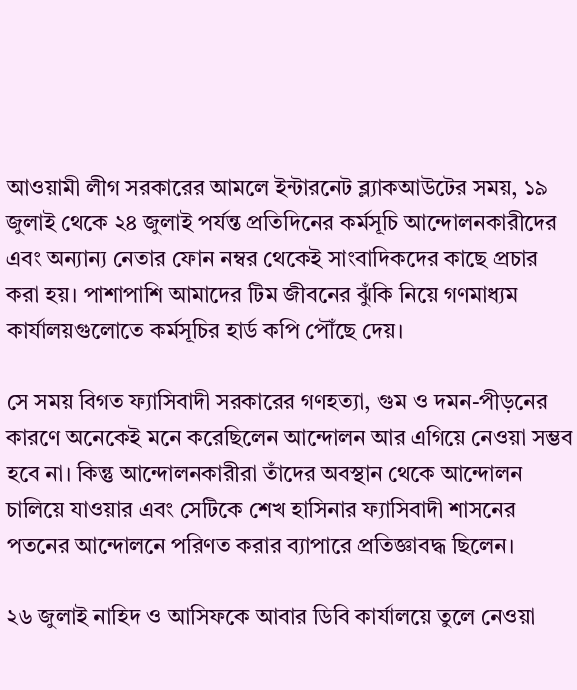আওয়ামী লীগ সরকারের আমলে ইন্টারনেট ব্ল্যাকআউটের সময়, ১৯ জুলাই থেকে ২৪ জুলাই পর্যন্ত প্রতিদিনের কর্মসূচি আন্দোলনকারীদের এবং অন্যান্য নেতার ফোন নম্বর থেকেই সাংবাদিকদের কাছে প্রচার করা হয়। পাশাপাশি আমাদের টিম জীবনের ঝুঁকি নিয়ে গণমাধ্যম কার্যালয়গুলোতে কর্মসূচির হার্ড কপি পৌঁছে দেয়।

সে সময় বিগত ফ্যাসিবাদী সরকারের গণহত্যা, গুম ও দমন-পীড়নের কারণে অনেকেই মনে করেছিলেন আন্দোলন আর এগিয়ে নেওয়া সম্ভব হবে না। কিন্তু আন্দোলনকারীরা তাঁদের অবস্থান থেকে আন্দোলন চালিয়ে যাওয়ার এবং সেটিকে শেখ হাসিনার ফ্যাসিবাদী শাসনের পতনের আন্দোলনে পরিণত করার ব্যাপারে প্রতিজ্ঞাবদ্ধ ছিলেন।

২৬ জুলাই নাহিদ ও আসিফকে আবার ডিবি কার্যালয়ে তুলে নেওয়া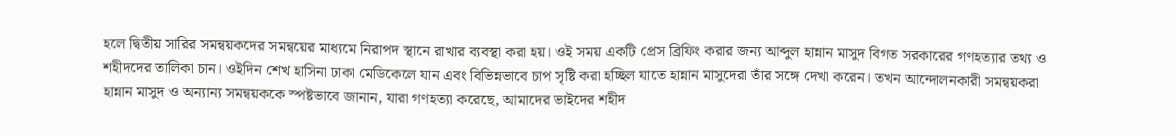হলে দ্বিতীয় সারির সমন্বয়কদের সমন্বয়ের মাধ্যমে নিরাপদ স্থানে রাখার ব্যবস্থা করা হয়। ওই সময় একটি প্রেস ব্রিফিং করার জন্য আব্দুল হান্নান মাসুদ বিগত সরকারের গণহত্যার তথ্য ও শহীদদের তালিকা চান। ওইদিন শেখ হাসিনা ঢাকা মেডিকেলে যান এবং বিভিন্নভাবে চাপ সৃষ্টি করা হচ্ছিল যাতে হান্নান মাসুদেরা তাঁর সঙ্গে দেখা করেন। তখন আন্দোলনকারী সমন্বয়করা হান্নান মাসুদ ও অন্যান্য সমন্বয়ককে স্পষ্টভাবে জানান, যারা গণহত্যা করেছে, আমাদের ভাইদের শহীদ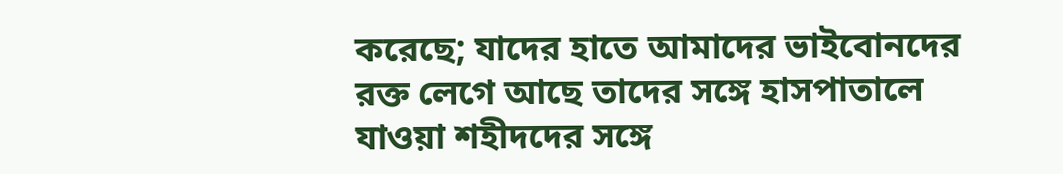করেছে; যাদের হাতে আমাদের ভাইবোনদের রক্ত লেগে আছে তাদের সঙ্গে হাসপাতালে যাওয়া শহীদদের সঙ্গে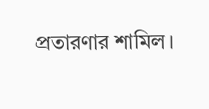প্রতারণার শামিল।